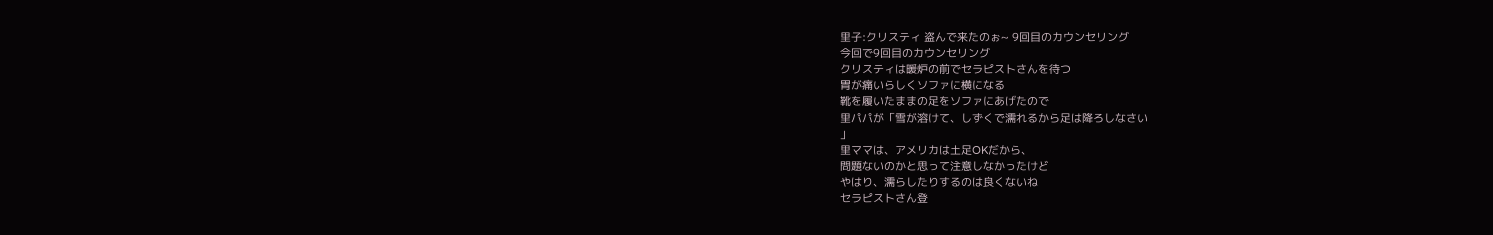里子:クリスティ 盗んで来たのぉ~ 9回目のカウンセリング
今回で9回目のカウンセリング
クリスティは暖炉の前でセラピストさんを待つ
胃が痛いらしくソファに横になる
靴を履いたままの足をソファにあげたので
里パパが「雪が溶けて、しずくで濡れるから足は降ろしなさい
」
里ママは、アメリカは土足OKだから、
問題ないのかと思って注意しなかったけど
やはり、濡らしたりするのは良くないね
セラピストさん登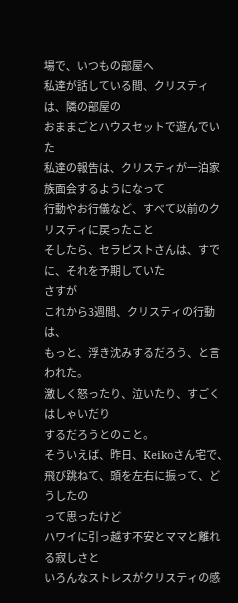場で、いつもの部屋へ
私達が話している間、クリスティは、隣の部屋の
おままごとハウスセットで遊んでいた
私達の報告は、クリスティが一泊家族面会するようになって
行動やお行儀など、すべて以前のクリスティに戻ったこと
そしたら、セラピストさんは、すでに、それを予期していた
さすが
これから3週間、クリスティの行動は、
もっと、浮き沈みするだろう、と言われた。
激しく怒ったり、泣いたり、すごくはしゃいだり
するだろうとのこと。
そういえば、昨日、Keikoさん宅で、
飛び跳ねて、頭を左右に振って、どうしたの
って思ったけど
ハワイに引っ越す不安とママと離れる寂しさと
いろんなストレスがクリスティの感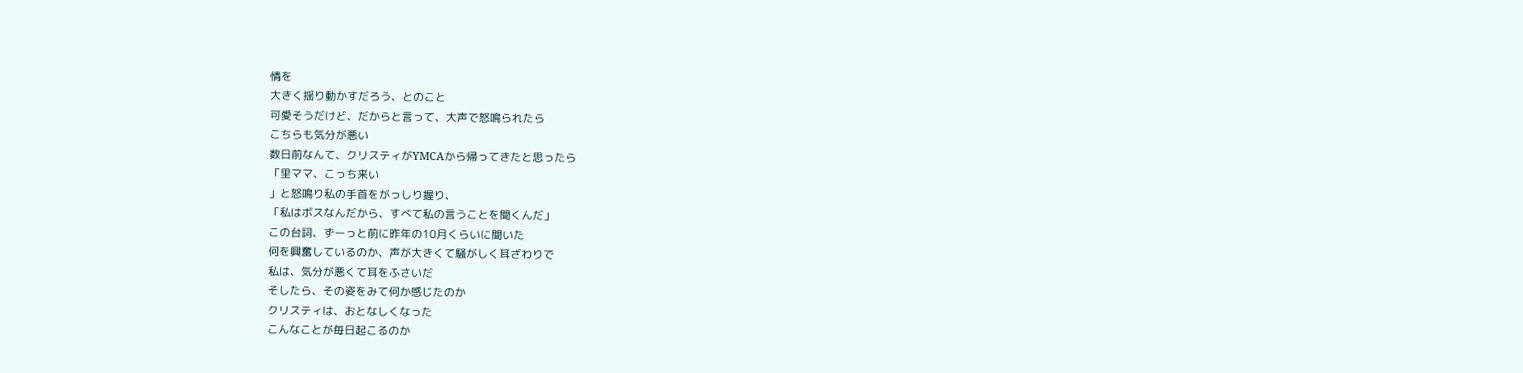情を
大きく揺り動かすだろう、とのこと
可愛そうだけど、だからと言って、大声で怒鳴られたら
こちらも気分が悪い
数日前なんて、クリスティがYMCAから帰ってきたと思ったら
「里ママ、こっち来い
」と怒鳴り私の手首をがっしり握り、
「私はボスなんだから、すべて私の言うことを聞くんだ」
この台詞、ずーっと前に昨年の10月くらいに聞いた
何を興奮しているのか、声が大きくて騒がしく耳ざわりで
私は、気分が悪くて耳をふさいだ
そしたら、その姿をみて何か感じたのか
クリスティは、おとなしくなった
こんなことが毎日起こるのか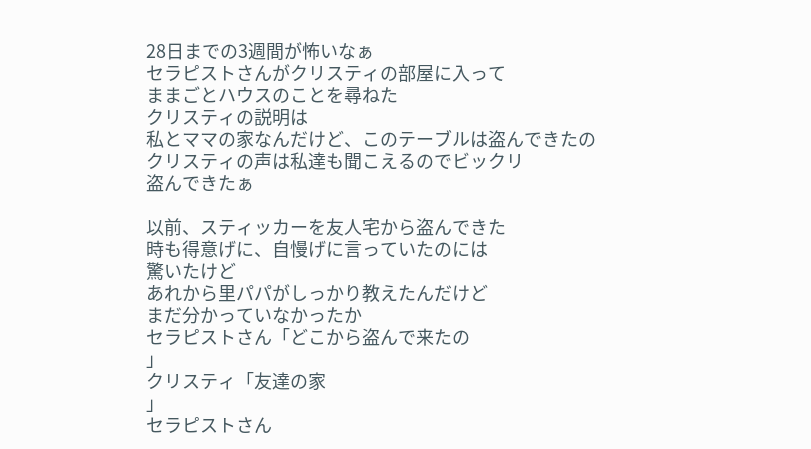28日までの3週間が怖いなぁ
セラピストさんがクリスティの部屋に入って
ままごとハウスのことを尋ねた
クリスティの説明は
私とママの家なんだけど、このテーブルは盗んできたの
クリスティの声は私達も聞こえるのでビックリ
盗んできたぁ

以前、スティッカーを友人宅から盗んできた
時も得意げに、自慢げに言っていたのには
驚いたけど
あれから里パパがしっかり教えたんだけど
まだ分かっていなかったか
セラピストさん「どこから盗んで来たの
」
クリスティ「友達の家
」
セラピストさん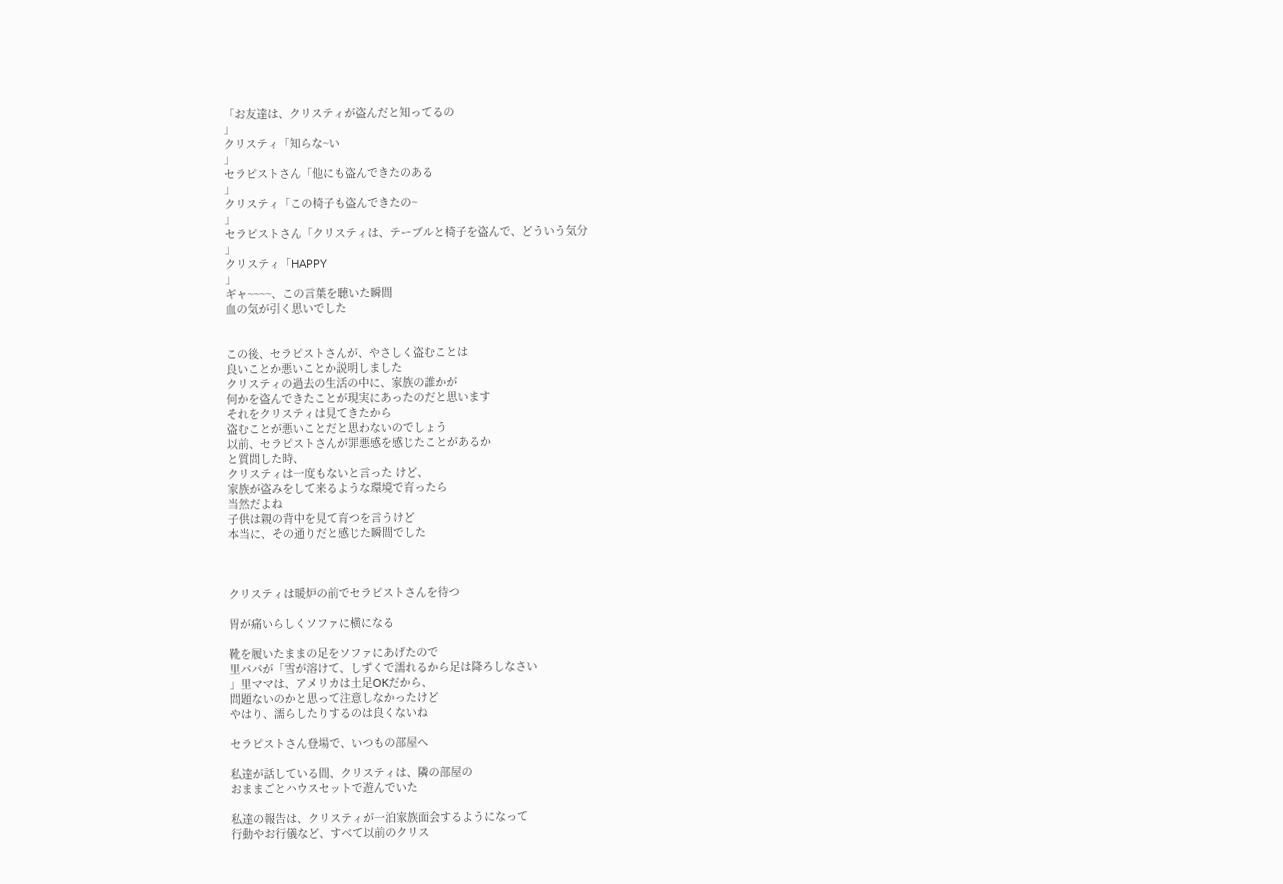「お友達は、クリスティが盗んだと知ってるの
」
クリスティ「知らな~い
」
セラピストさん「他にも盗んできたのある
」
クリスティ「この椅子も盗んできたの~
」
セラピストさん「クリスティは、テーブルと椅子を盗んで、どういう気分
」
クリスティ「HAPPY
」
ギャ~~~~、この言葉を聴いた瞬間
血の気が引く思いでした


この後、セラピストさんが、やさしく盗むことは
良いことか悪いことか説明しました
クリスティの過去の生活の中に、家族の誰かが
何かを盗んできたことが現実にあったのだと思います
それをクリスティは見てきたから
盗むことが悪いことだと思わないのでしょう
以前、セラピストさんが罪悪感を感じたことがあるか
と質問した時、
クリスティは一度もないと言った けど、
家族が盗みをして来るような環境で育ったら
当然だよね
子供は親の背中を見て育つを言うけど
本当に、その通りだと感じた瞬間でした



クリスティは暖炉の前でセラピストさんを待つ

胃が痛いらしくソファに横になる

靴を履いたままの足をソファにあげたので
里パパが「雪が溶けて、しずくで濡れるから足は降ろしなさい
」里ママは、アメリカは土足OKだから、
問題ないのかと思って注意しなかったけど
やはり、濡らしたりするのは良くないね

セラピストさん登場で、いつもの部屋へ

私達が話している間、クリスティは、隣の部屋の
おままごとハウスセットで遊んでいた

私達の報告は、クリスティが一泊家族面会するようになって
行動やお行儀など、すべて以前のクリス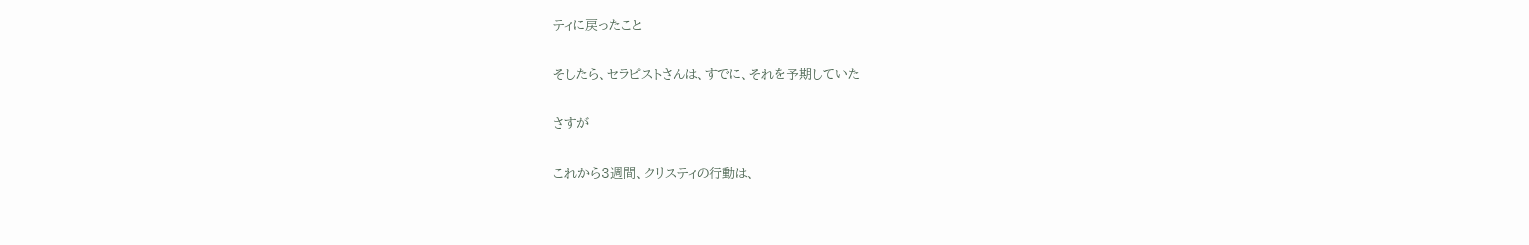ティに戻ったこと

そしたら、セラピストさんは、すでに、それを予期していた

さすが

これから3週間、クリスティの行動は、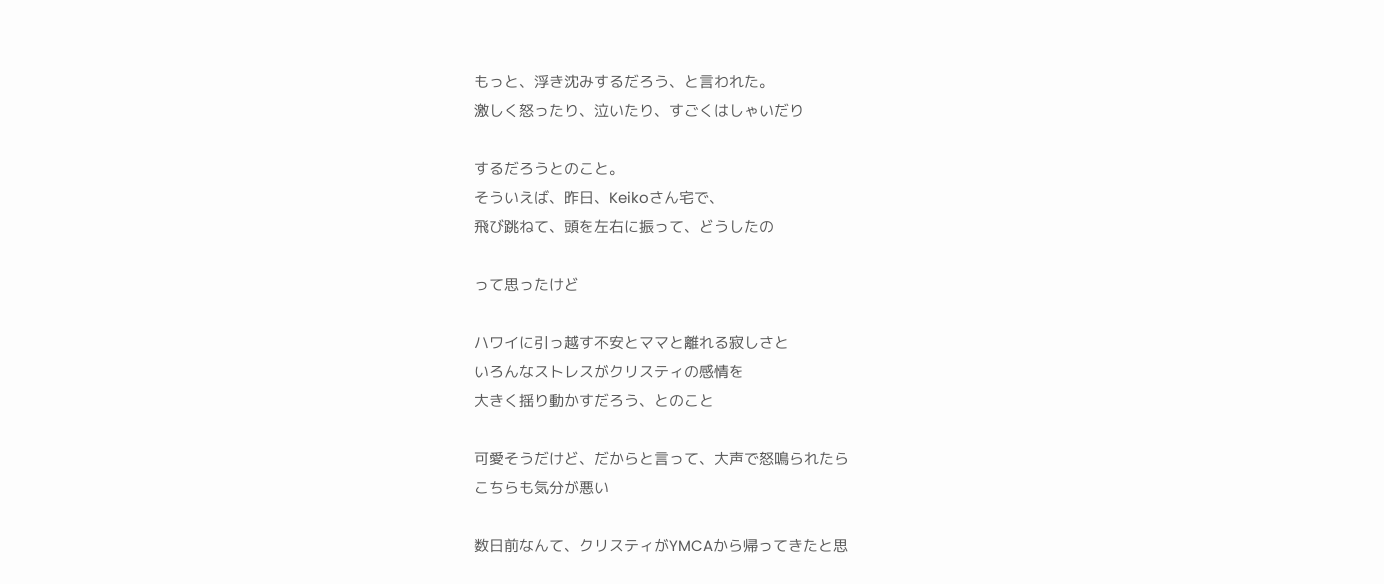もっと、浮き沈みするだろう、と言われた。
激しく怒ったり、泣いたり、すごくはしゃいだり

するだろうとのこと。
そういえば、昨日、Keikoさん宅で、
飛び跳ねて、頭を左右に振って、どうしたの

って思ったけど

ハワイに引っ越す不安とママと離れる寂しさと
いろんなストレスがクリスティの感情を
大きく揺り動かすだろう、とのこと

可愛そうだけど、だからと言って、大声で怒鳴られたら
こちらも気分が悪い

数日前なんて、クリスティがYMCAから帰ってきたと思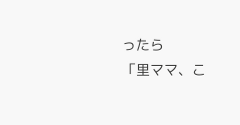ったら
「里ママ、こ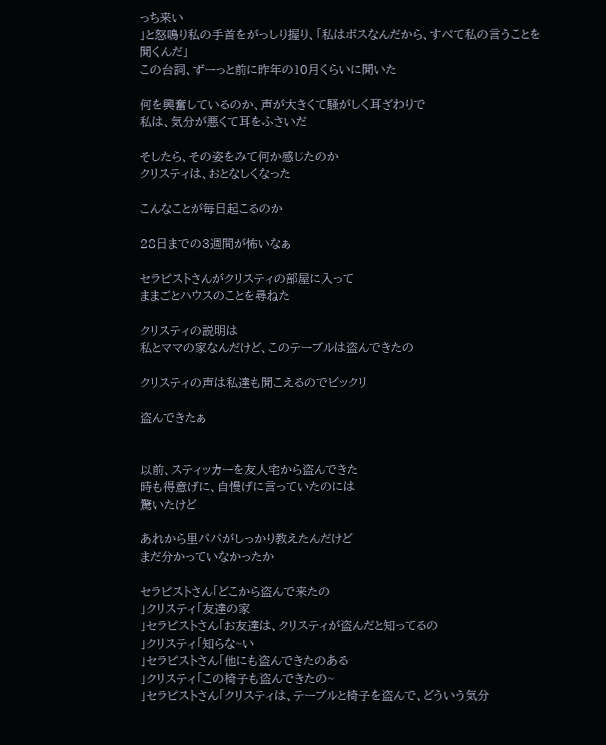っち来い
」と怒鳴り私の手首をがっしり握り、「私はボスなんだから、すべて私の言うことを聞くんだ」
この台詞、ずーっと前に昨年の10月くらいに聞いた

何を興奮しているのか、声が大きくて騒がしく耳ざわりで
私は、気分が悪くて耳をふさいだ

そしたら、その姿をみて何か感じたのか
クリスティは、おとなしくなった

こんなことが毎日起こるのか

28日までの3週間が怖いなぁ

セラピストさんがクリスティの部屋に入って
ままごとハウスのことを尋ねた

クリスティの説明は
私とママの家なんだけど、このテーブルは盗んできたの

クリスティの声は私達も聞こえるのでビックリ

盗んできたぁ


以前、スティッカーを友人宅から盗んできた
時も得意げに、自慢げに言っていたのには
驚いたけど

あれから里パパがしっかり教えたんだけど
まだ分かっていなかったか

セラピストさん「どこから盗んで来たの
」クリスティ「友達の家
」セラピストさん「お友達は、クリスティが盗んだと知ってるの
」クリスティ「知らな~い
」セラピストさん「他にも盗んできたのある
」クリスティ「この椅子も盗んできたの~
」セラピストさん「クリスティは、テーブルと椅子を盗んで、どういう気分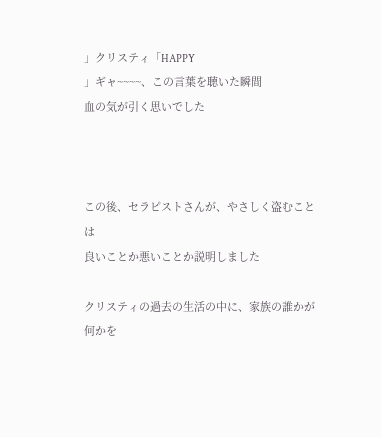」クリスティ「HAPPY
」ギャ~~~~、この言葉を聴いた瞬間
血の気が引く思いでした



この後、セラピストさんが、やさしく盗むことは
良いことか悪いことか説明しました

クリスティの過去の生活の中に、家族の誰かが
何かを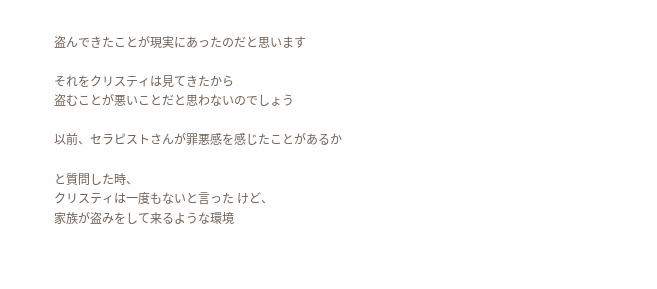盗んできたことが現実にあったのだと思います

それをクリスティは見てきたから
盗むことが悪いことだと思わないのでしょう

以前、セラピストさんが罪悪感を感じたことがあるか

と質問した時、
クリスティは一度もないと言った けど、
家族が盗みをして来るような環境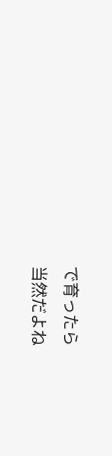で育ったら
当然だよね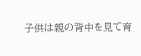子供は親の背中を見て育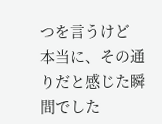つを言うけど
本当に、その通りだと感じた瞬間でした